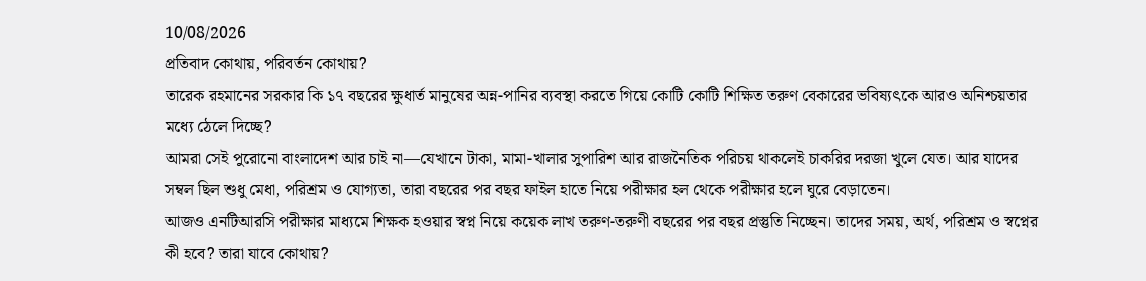10/08/2026
প্রতিবাদ কোথায়, পরিবর্তন কোথায়?
তারেক রহমানের সরকার কি ১৭ বছরের ক্ষুধার্ত মানুষের অন্ন-পানির ব্যবস্থা করতে গিয়ে কোটি কোটি শিক্ষিত তরুণ বেকারের ভবিষ্যৎকে আরও অনিশ্চয়তার মধ্যে ঠেলে দিচ্ছে?
আমরা সেই পুরোনো বাংলাদেশ আর চাই না—যেখানে টাকা, মামা-খালার সুপারিশ আর রাজনৈতিক পরিচয় থাকলেই চাকরির দরজা খুলে যেত। আর যাদের সম্বল ছিল শুধু মেধা, পরিশ্রম ও যোগ্যতা, তারা বছরের পর বছর ফাইল হাতে নিয়ে পরীক্ষার হল থেকে পরীক্ষার হলে ঘুরে বেড়াতেন।
আজও এনটিআরসি পরীক্ষার মাধ্যমে শিক্ষক হওয়ার স্বপ্ন নিয়ে কয়েক লাখ তরুণ-তরুণী বছরের পর বছর প্রস্তুতি নিচ্ছেন। তাদের সময়, অর্থ, পরিশ্রম ও স্বপ্নের কী হবে? তারা যাবে কোথায়?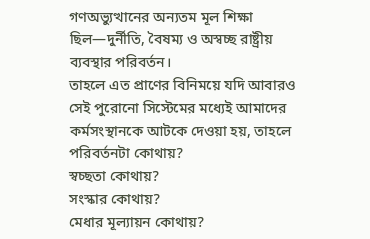গণঅভ্যুত্থানের অন্যতম মূল শিক্ষা ছিল—দুর্নীতি, বৈষম্য ও অস্বচ্ছ রাষ্ট্রীয় ব্যবস্থার পরিবর্তন।
তাহলে এত প্রাণের বিনিময়ে যদি আবারও সেই পুরোনো সিস্টেমের মধ্যেই আমাদের কর্মসংস্থানকে আটকে দেওয়া হয়, তাহলে পরিবর্তনটা কোথায়?
স্বচ্ছতা কোথায়?
সংস্কার কোথায়?
মেধার মূল্যায়ন কোথায়?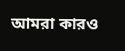আমরা কারও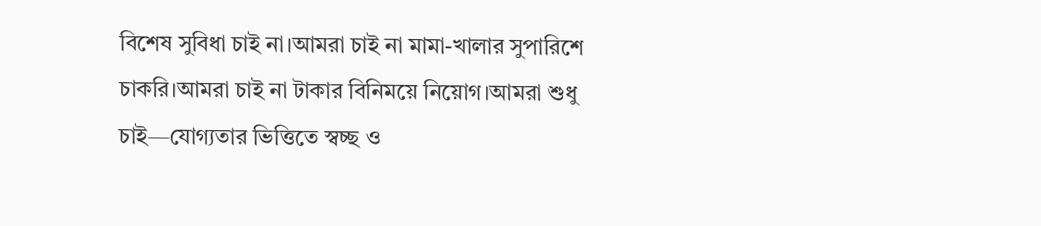বিশেষ সুবিধা চাই না।আমরা চাই না মামা-খালার সুপারিশে চাকরি।আমরা চাই না টাকার বিনিময়ে নিয়োগ।আমরা শুধু চাই—যোগ্যতার ভিত্তিতে স্বচ্ছ ও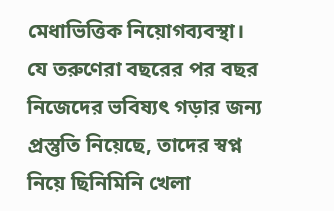মেধাভিত্তিক নিয়োগব্যবস্থা।
যে তরুণেরা বছরের পর বছর নিজেদের ভবিষ্যৎ গড়ার জন্য প্রস্তুতি নিয়েছে, তাদের স্বপ্ন নিয়ে ছিনিমিনি খেলা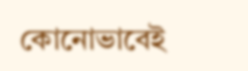কোনোভাবেই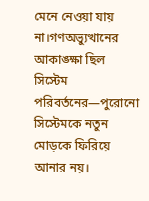মেনে নেওয়া যায় না।গণঅভ্যুত্থানের আকাঙ্ক্ষা ছিল সিস্টেম পরিবর্তনের—পুরোনো সিস্টেমকে নতুন মোড়কে ফিরিয়ে আনার নয়।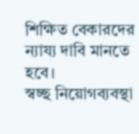শিক্ষিত বেকারদের ন্যায্য দাবি মানতে হবে।
স্বচ্ছ নিয়োগব্যবস্থা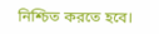নিশ্চিত করতে হবে।